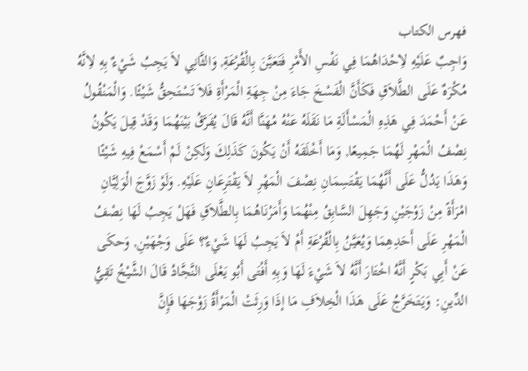فهرس الكتاب
وَاجِبٌ عَلَيْهِ لاِحْدَاهُمَا فِي نَفْسِ الأَمْرِ فَتَعَيَّنَ بِالْقُرْعَةِ, وَالثَّانِي لاَ يَجِبُ شَيْءٌ بِهِ لاِنَّهُ مُكْرَهٌ عَلَى الطَّلاَقِ فَكَأَنَّ الْفَسْخَ جَاءَ مِنْ جِهَةِ الْمَرْأَةِ فَلاَ تَسْتَحِقُّ شَيْئًا. وَالْمَنْقُولُ عَنْ أَحْمَدَ فِي هَذِهِ الْمَسْأَلَةِ مَا نَقَلَهُ عَنْهُ مُهَنَّا أَنَّهُ قَالَ يُفَرَّقُ بَيْنَهُمَا وَقَدْ قِيلَ يَكُونُ نِصْفُ الْمَهْرِ لَهُمَا جَمِيعًا, وَمَا أَخْلَقَهُ أَنْ يَكُونَ كَذَلِكَ وَلَكِنْ لَمْ أَسْمَعْ فِيهِ شَيْئًا وَهَذَا يَدُلُّ عَلَى أَنَّهُمَا يَقْتَسِمَانِ نِصْفَ الْمَهْرِ لاَ يَقْتَرِعَانِ عَلَيْهِ. وَلَوْ زَوَّجَ الْوَلِيَّانِ امْرَأَةً مِنْ زَوْجَيْنِ وَجَهِلَ السَّابِقُ مِنْهُمَا وَأَمَرْنَاهُمَا بِالطَّلاَقِ فَهَلْ يَجِبُ لَهَا نِصْفُ الْمَهْرِ عَلَى أَحَدِهِمَا وَيُعَيَّنُ بِالْقُرْعَةِ أَمْ لاَ يَجِبُ لَهَا شَيْءٌ؟ عَلَى وَجْهَيْنِ, وَحكَى عَنْ أَبِي بَكْرٍ أَنَّهُ اخْتَارَ أَنَّهُ لاَ شَيْءَ لَهَا وَبِهِ أَفْتَى أَبُو يَعْلَى النَّجَّادُ قَالَ الشَّيْخُ تَقِيُّ الدِّينِ: وَيَتَخَرَّجُ عَلَى هَذَا الْخِلاَفِ مَا إذَا وَرِثَتْ الْمَرْأَةُ زَوْجَهَا فَإِنَّ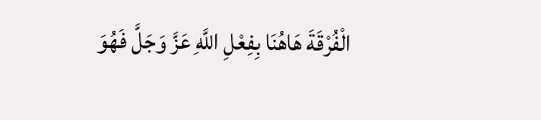الْفُرْقَةَ هَاهُنَا بِفِعْلِ اللَّهِ عَزَّ وَجَلَّ فَهُوَ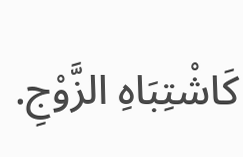كَاشْتِبَاهِ الزَّوْجِ.